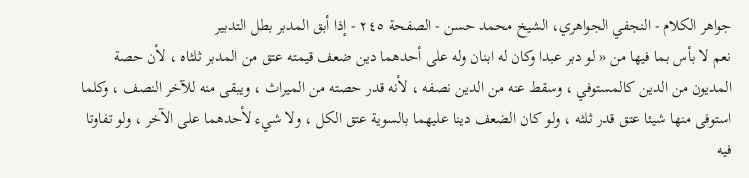جواهر الكلام - النجفي الجواهري، الشيخ محمد حسن - الصفحة ٢٤٥ - إذا أبق المدبر بطل التدبير
نعم لا بأس بما فيها من « لو دبر عبدا وكان له ابنان وله على أحدهما دين ضعف قيمته عتق من المدبر ثلثاه ، لأن حصة المديون من الدين كالمستوفي ، وسقط عنه من الدين نصفه ، لأنه قدر حصته من الميراث ، ويبقى منه للآخر النصف ، وكلما استوفى منها شيئا عتق قدر ثلثه ، ولو كان الضعف دينا عليهما بالسوية عتق الكل ، ولا شيء لأحدهما على الآخر ، ولو تفاوتا فيه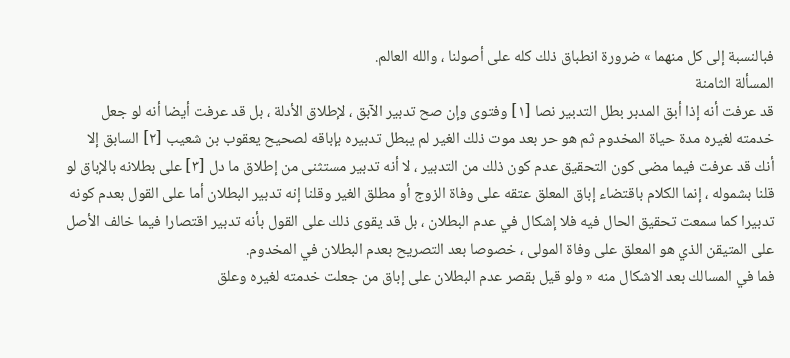فبالنسبة إلى كل منهما » ضرورة انطباق ذلك كله على أصولنا ، والله العالم.
المسألة الثامنة
قد عرفت أنه إذا أبق المدبر بطل التدبير نصا [١] وفتوى وإن صح تدبير الآبق ، لإطلاق الأدلة ، بل قد عرفت أيضا أنه لو جعل خدمته لغيره مدة حياة المخدوم ثم هو حر بعد موت ذلك الغير لم يبطل تدبيره بإباقه لصحيح يعقوب بن شعيب [٢] السابق إلا أنك قد عرفت فيما مضى كون التحقيق عدم كون ذلك من التدبير ، لا أنه تدبير مستثنى من إطلاق ما دل [٣] على بطلانه بالإباق لو قلنا بشموله ، إنما الكلام باقتضاء إباق المعلق عتقه على وفاة الزوج أو مطلق الغير وقلنا إنه تدبير البطلان أما على القول بعدم كونه تدبيرا كما سمعت تحقيق الحال فيه فلا إشكال في عدم البطلان ، بل قد يقوى ذلك على القول بأنه تدبير اقتصارا فيما خالف الأصل على المتيقن الذي هو المعلق على وفاة المولى ، خصوصا بعد التصريح بعدم البطلان في المخدوم.
فما في المسالك بعد الاشكال منه « ولو قيل بقصر عدم البطلان على إباق من جعلت خدمته لغيره وعلق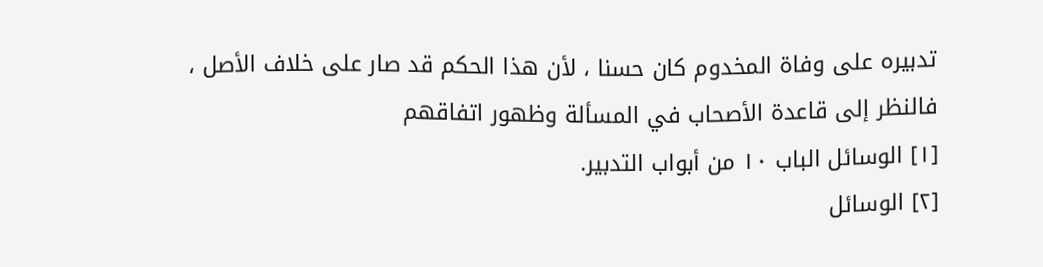تدبيره على وفاة المخدوم كان حسنا ، لأن هذا الحكم قد صار على خلاف الأصل ، فالنظر إلى قاعدة الأصحاب في المسألة وظهور اتفاقهم
[١] الوسائل الباب ١٠ من أبواب التدبير.
[٢] الوسائل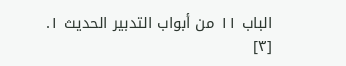الباب ١١ من أبواب التدبير الحديث ١.
[٣]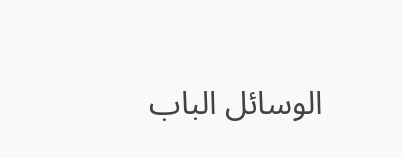الوسائل الباب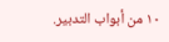١٠ من أبواب التدبير.